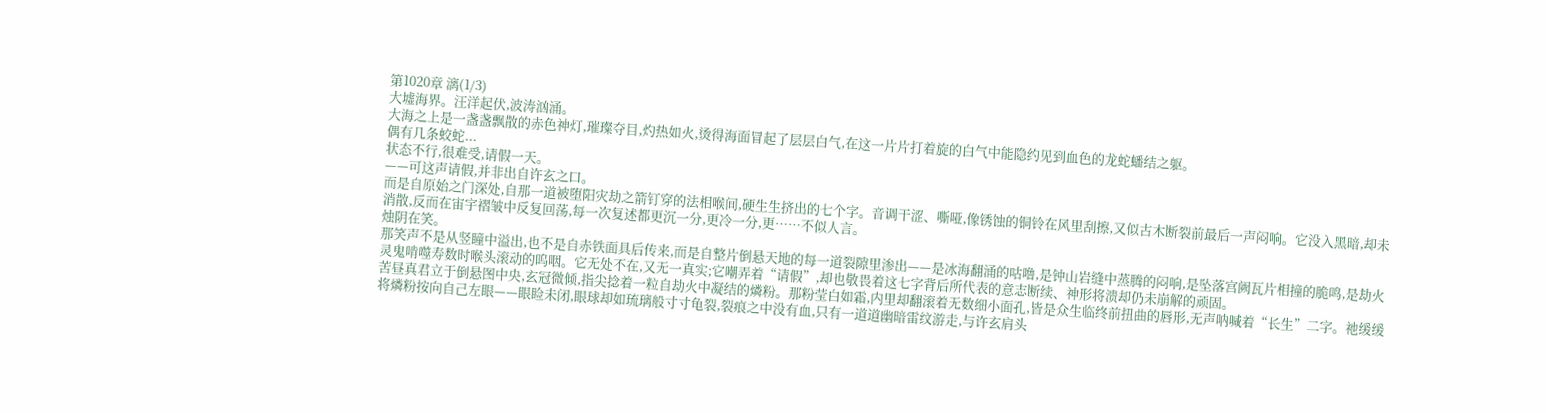第1020章 漓(1/3)
大墟海界。汪洋起伏,波涛汹涌。
大海之上是一盏盏飘散的赤色神灯,璀璨夺目,灼热如火,烫得海面冒起了层层白气,在这一片片打着旋的白气中能隐约见到血色的龙蛇蟠结之躯。
偶有几条蛟蛇...
状态不行,很难受,请假一天。
——可这声请假,并非出自许玄之口。
而是自原始之门深处,自那一道被堕阳灾劫之箭钉穿的法相喉间,硬生生挤出的七个字。音调干涩、嘶哑,像锈蚀的铜铃在风里刮擦,又似古木断裂前最后一声闷响。它没入黑暗,却未消散,反而在宙宇褶皱中反复回荡,每一次复述都更沉一分,更冷一分,更……不似人言。
烛阴在笑。
那笑声不是从竖瞳中溢出,也不是自赤铁面具后传来,而是自整片倒悬天地的每一道裂隙里渗出——是冰海翻涌的咕噜,是钟山岩缝中蒸腾的闷响,是坠落宫阙瓦片相撞的脆鸣,是劫火灵鬼啃噬寿数时喉头滚动的呜咽。它无处不在,又无一真实;它嘲弄着“请假”,却也敬畏着这七字背后所代表的意志断续、神形将溃却仍未崩解的顽固。
苦昼真君立于倒悬图中央,玄冠微倾,指尖捻着一粒自劫火中凝结的燐粉。那粉莹白如霜,内里却翻滚着无数细小面孔,皆是众生临终前扭曲的唇形,无声呐喊着“长生”二字。祂缓缓将燐粉按向自己左眼——眼睑未闭,眼球却如琉璃般寸寸龟裂,裂痕之中没有血,只有一道道幽暗雷纹游走,与许玄肩头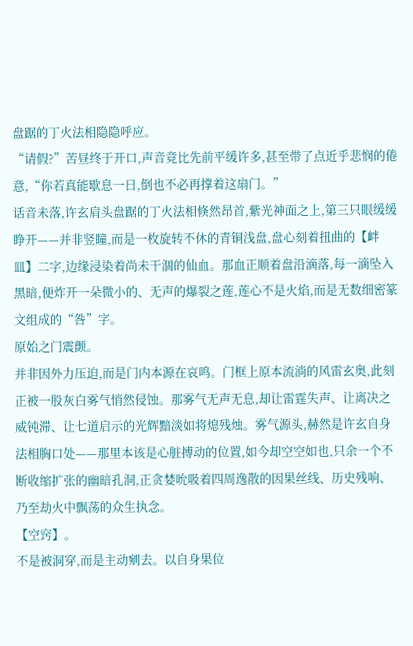盘踞的丁火法相隐隐呼应。
“请假?”苦昼终于开口,声音竟比先前平缓许多,甚至带了点近乎悲悯的倦意,“你若真能歇息一日,倒也不必再撑着这扇门。”
话音未落,许玄肩头盘踞的丁火法相倏然昂首,紫光神面之上,第三只眼缓缓睁开——并非竖瞳,而是一枚旋转不休的青铜浅盘,盘心刻着扭曲的【衅皿】二字,边缘浸染着尚未干涸的仙血。那血正顺着盘沿滴落,每一滴坠入黑暗,便炸开一朵微小的、无声的爆裂之莲,莲心不是火焰,而是无数细密篆文组成的“咎”字。
原始之门震颤。
并非因外力压迫,而是门内本源在哀鸣。门框上原本流淌的风雷玄奥,此刻正被一股灰白雾气悄然侵蚀。那雾气无声无息,却让雷霆失声、让离决之威钝滞、让七道启示的光辉黯淡如将熄残烛。雾气源头,赫然是许玄自身法相胸口处——那里本该是心脏搏动的位置,如今却空空如也,只余一个不断收缩扩张的幽暗孔洞,正贪婪吮吸着四周逸散的因果丝线、历史残响、乃至劫火中飘荡的众生执念。
【空窍】。
不是被洞穿,而是主动剜去。以自身果位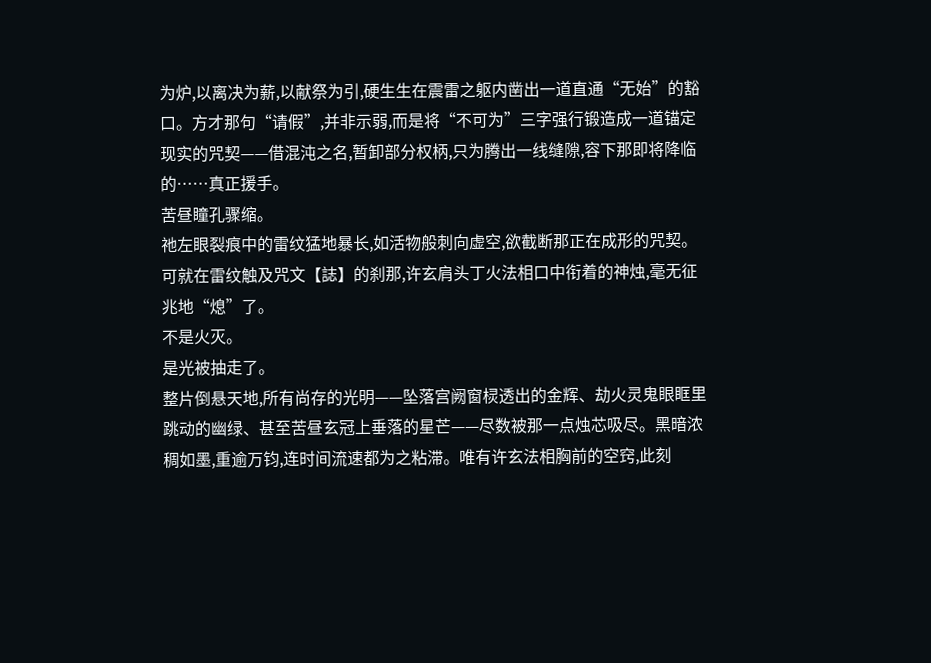为炉,以离决为薪,以献祭为引,硬生生在震雷之躯内凿出一道直通“无始”的豁口。方才那句“请假”,并非示弱,而是将“不可为”三字强行锻造成一道锚定现实的咒契——借混沌之名,暂卸部分权柄,只为腾出一线缝隙,容下那即将降临的……真正援手。
苦昼瞳孔骤缩。
祂左眼裂痕中的雷纹猛地暴长,如活物般刺向虚空,欲截断那正在成形的咒契。可就在雷纹触及咒文【誌】的刹那,许玄肩头丁火法相口中衔着的神烛,毫无征兆地“熄”了。
不是火灭。
是光被抽走了。
整片倒悬天地,所有尚存的光明——坠落宫阙窗棂透出的金辉、劫火灵鬼眼眶里跳动的幽绿、甚至苦昼玄冠上垂落的星芒——尽数被那一点烛芯吸尽。黑暗浓稠如墨,重逾万钧,连时间流速都为之粘滞。唯有许玄法相胸前的空窍,此刻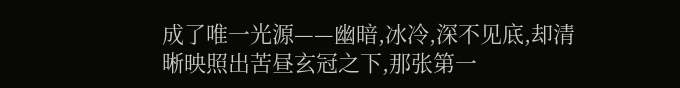成了唯一光源——幽暗,冰冷,深不见底,却清晰映照出苦昼玄冠之下,那张第一